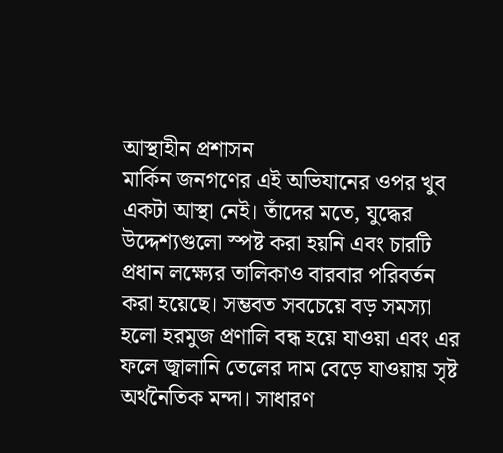আস্থাহীন প্রশাসন
মার্কিন জনগণের এই অভিযানের ওপর খুব একটা আস্থা নেই। তাঁদের মতে, যুদ্ধের উদ্দেশ্যগুলো স্পষ্ট করা হয়নি এবং চারটি প্রধান লক্ষ্যের তালিকাও বারবার পরিবর্তন করা হয়েছে। সম্ভবত সবচেয়ে বড় সমস্যা হলো হরমুজ প্রণালি বন্ধ হয়ে যাওয়া এবং এর ফলে জ্বালানি তেলের দাম বেড়ে যাওয়ায় সৃষ্ট অর্থনৈতিক মন্দা। সাধারণ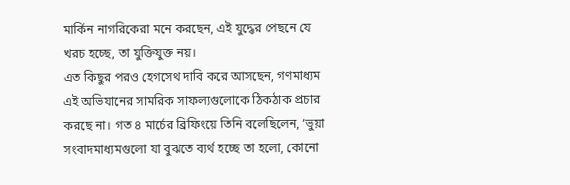মার্কিন নাগরিকেরা মনে করছেন, এই যুদ্ধের পেছনে যে খরচ হচ্ছে, তা যুক্তিযুক্ত নয়।
এত কিছুর পরও হেগসেথ দাবি করে আসছেন, গণমাধ্যম এই অভিযানের সামরিক সাফল্যগুলোকে ঠিকঠাক প্রচার করছে না। গত ৪ মার্চের ব্রিফিংয়ে তিনি বলেছিলেন, ‘ভুয়া সংবাদমাধ্যমগুলো যা বুঝতে ব্যর্থ হচ্ছে তা হলো, কোনো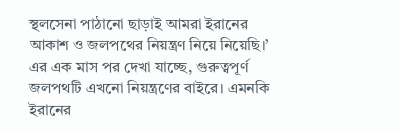স্থলসেনা পাঠানো ছাড়াই আমরা ইরানের আকাশ ও জলপথের নিয়ন্ত্রণ নিয়ে নিয়েছি।’
এর এক মাস পর দেখা যাচ্ছে, গুরুত্বপূর্ণ জলপথটি এখনো নিয়ন্ত্রণের বাইরে। এমনকি ইরানের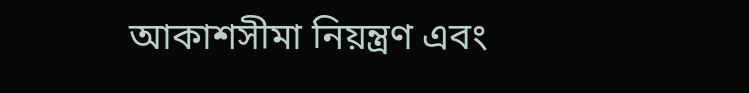আকাশসীমা নিয়ন্ত্রণ এবং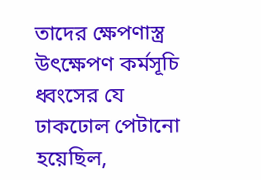তাদের ক্ষেপণাস্ত্র উৎক্ষেপণ কর্মসূচি ধ্বংসের যে ঢাকঢোল পেটানো হয়েছিল,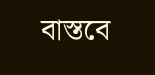বাস্তবে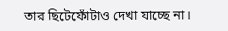তার ছিটেফোঁটাও দেখা যাচ্ছে না।